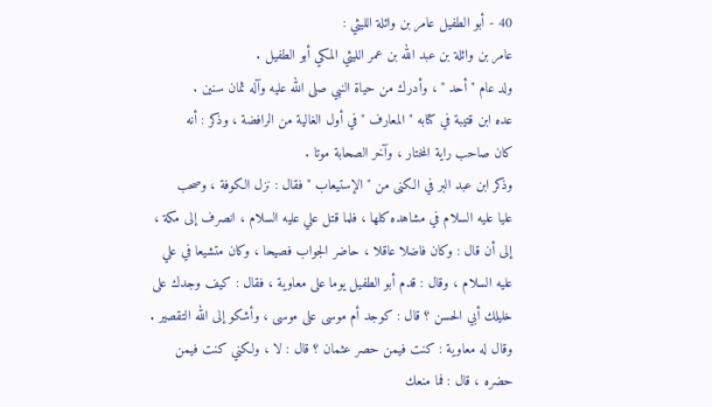40 - أبو الطفيل عامر بن وائلة الليثي :
عامر بن وائلة بن عبد الله بن عمر الليثي المكي أبو الطفيل .
ولد عام " أحد " ، وأدرك من حياة النبي صلى الله عليه وآله ثمان سنين .
عده ابن قتيبة في كتابه " المعارف " في أول الغالية من الرافضة ، وذكر : أنه
كان صاحب راية المختار ، وآخر الصحابة موتا .
وذكر ابن عبد البر في الكنى من " الإستيعاب " فقال : نزل الكوفة ، وصحب
عليا عليه السلام في مشاهده كلها ، فلما قتل علي عليه السلام ، انصرف إلى مكة ،
إلى أن قال : وكان فاضلا عاقلا ، حاضر الجواب فصيحا ، وكان متشيعا في علي
عليه السلام ، وقال : قدم أبو الطفيل يوما على معاوية ، فقال : كيف وجدك على
خليلك أبي الحسن ؟ قال : كوجد أم موسى على موسى ، وأشكو إلى الله التقصير .
وقال له معاوية : كنت فيمن حصر عثمان ؟ قال : لا ، ولكني كنت فيمن
حضره ، قال : فما منعك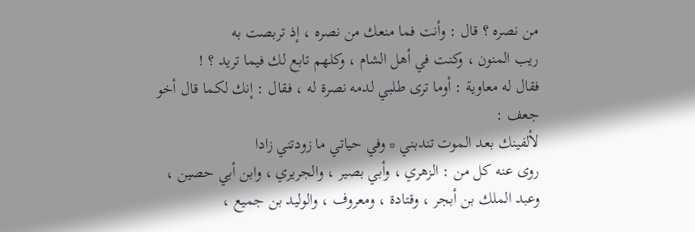من نصره ؟ قال : وأنت فما منعك من نصره ، إذ تربصت به
ريب المنون ، وكنت في أهل الشام ، وكلهم تابع لك فيما تريد ؟ !
فقال له معاوية : أوما ترى طلبي لدمه نصرة له ، فقال : إنك لكما قال أخو
جعف :
لألفينك بعد الموت تندبني * وفي حياتي ما زودتني زادا
روى عنه كل من : الزهري ، وأبي بصير ، والجريري ، وابن أبي حصين ،
وعبد الملك بن أبجر ، وقتادة ، ومعروف ، والوليد بن جميع ،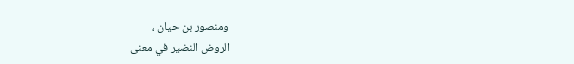ومنصور بن حيان ،
الروض النضير في معنى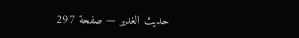حديث الغدير — صفحة 297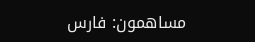مساهمون: فارس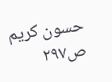حسون كريم
ص٢٩٧